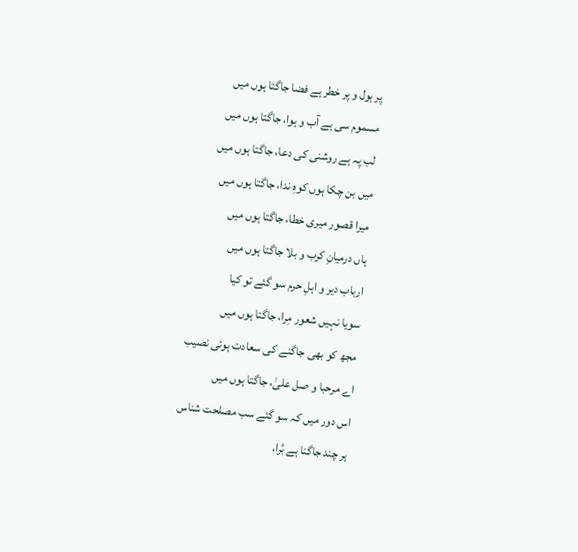پر ہول و پر خطر ہے فضا جاگتا ہوں میں
مسموم سی ہے آب و ہوا، جاگتا ہوں میں
لب پہ ہے روشنی کی دعا، جاگتا ہوں میں
میں بن چکا ہوں کوہِ ندا، جاگتا ہوں میں
میرا قصور میری خطا، جاگتا ہوں میں
ہاں درمیانِ کرب و بلا جاگتا ہوں میں
ارباب دیر و اہلِ حرم سو گئے تو کیا
سویا نہیں شعور مِرا، جاگتا ہوں میں
مجھ کو بھی جاگنے کی سعادت ہوئی نصیب
اے مرحبا و صل علیٰ، جاگتا ہوں میں
اس دور میں کہ سو گئے سب مصلحت شناس
ہر چند جاگنا ہے بُرا،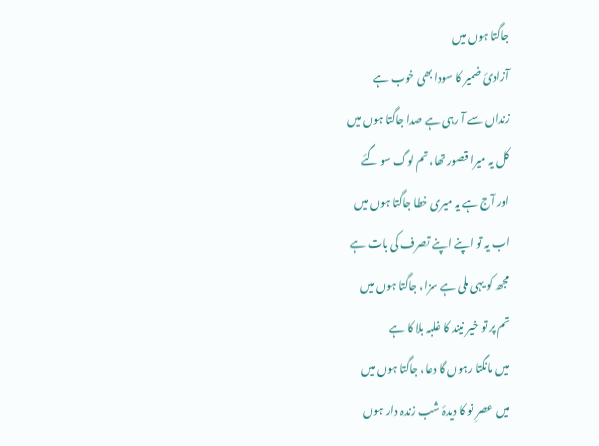جاگتا ہوں میں
آزادئ ضمیر کا سودا بھی خوب ہے
زنداں سے آ رہی ہے صدا جاگتا ہوں میں
کل یہ میرا قصور تھا، تم لوگ سو گئے
اور آج ہے یہ میری خطا جاگتا ہوں میں
اب یہ تو اپنے اپنے تصرف کی بات ہے
مجھ کو یہی ملی ہے سزا، جاگتا ہوں میں
تم پر تو خیر نیند کا غلبہ بلا کا ہے
میں مانگتا رہوں گا دعا، جاگتا ہوں میں
میں عصرِ نو کا دیدۂ شب زندہ دار ہوں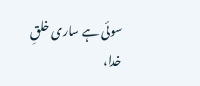سوئی ہے ساری خلقِ خدا،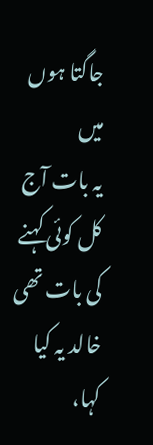جاگتا ہوں میں
یہ بات آج کل کوئی کہنے کی بات تھی
خالد یہ کیا کہا،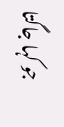جو کہا جاگتا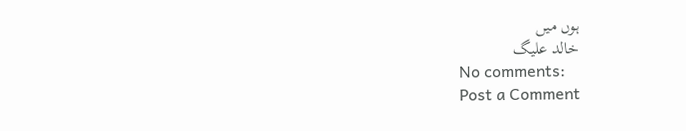ہوں میں
خالد علیگ
No comments:
Post a Comment